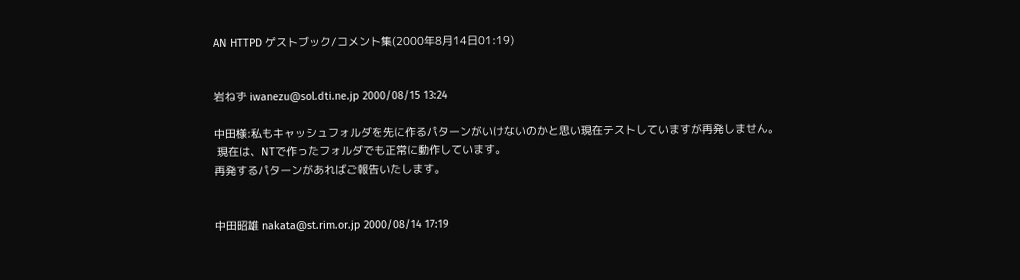AN HTTPD ゲストブック/コメント集(2000年8月14日01:19)


岩ねず iwanezu@sol.dti.ne.jp 2000/08/15 13:24

中田様:私もキャッシュフォルダを先に作るパターンがいけないのかと思い現在テストしていますが再発しません。
 現在は、NTで作ったフォルダでも正常に動作しています。
再発するパターンがあればご報告いたします。


中田昭雄 nakata@st.rim.or.jp 2000/08/14 17:19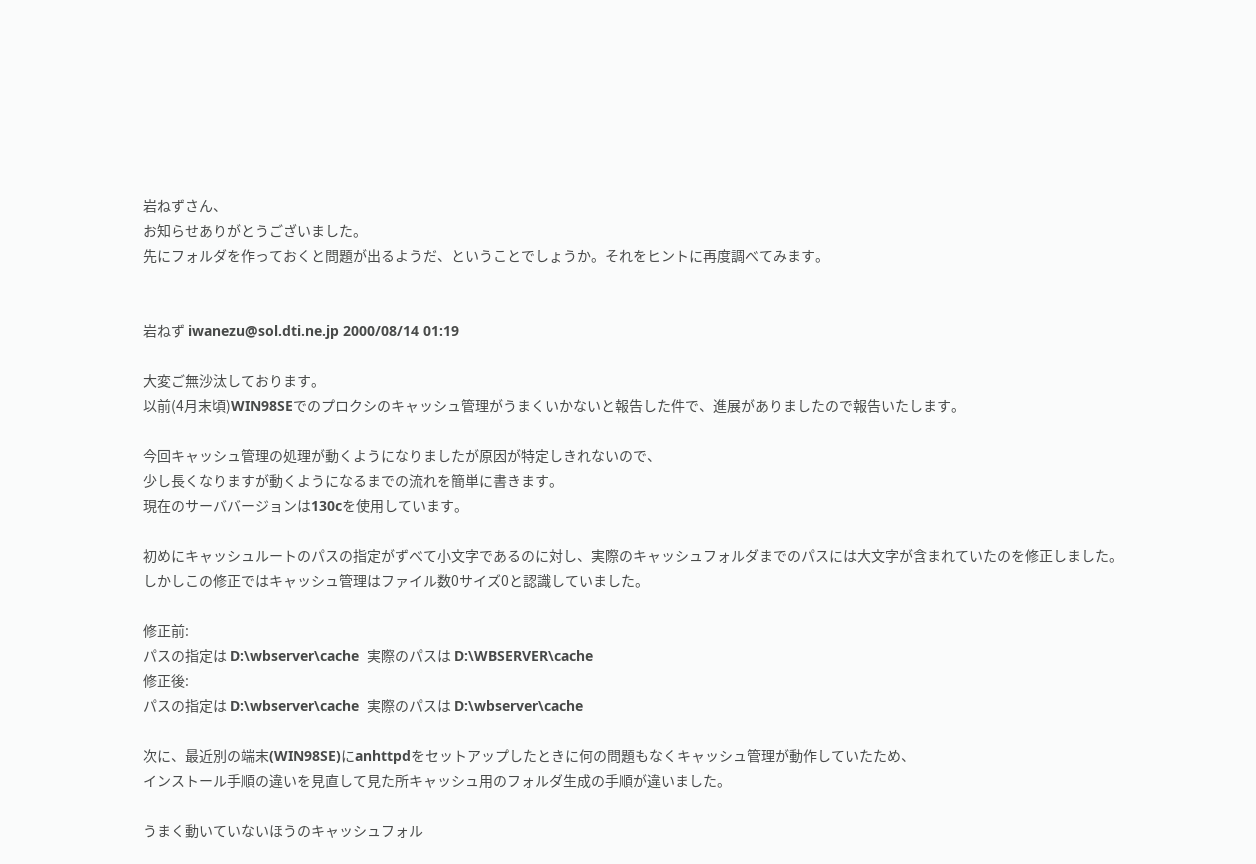岩ねずさん、
お知らせありがとうございました。
先にフォルダを作っておくと問題が出るようだ、ということでしょうか。それをヒントに再度調べてみます。


岩ねず iwanezu@sol.dti.ne.jp 2000/08/14 01:19

大変ご無沙汰しております。
以前(4月末頃)WIN98SEでのプロクシのキャッシュ管理がうまくいかないと報告した件で、進展がありましたので報告いたします。

今回キャッシュ管理の処理が動くようになりましたが原因が特定しきれないので、
少し長くなりますが動くようになるまでの流れを簡単に書きます。
現在のサーババージョンは130cを使用しています。

初めにキャッシュルートのパスの指定がずべて小文字であるのに対し、実際のキャッシュフォルダまでのパスには大文字が含まれていたのを修正しました。
しかしこの修正ではキャッシュ管理はファイル数0サイズ0と認識していました。

修正前:
パスの指定は D:\wbserver\cache  実際のパスは D:\WBSERVER\cache
修正後:
パスの指定は D:\wbserver\cache  実際のパスは D:\wbserver\cache

次に、最近別の端末(WIN98SE)にanhttpdをセットアップしたときに何の問題もなくキャッシュ管理が動作していたため、
インストール手順の違いを見直して見た所キャッシュ用のフォルダ生成の手順が違いました。

うまく動いていないほうのキャッシュフォル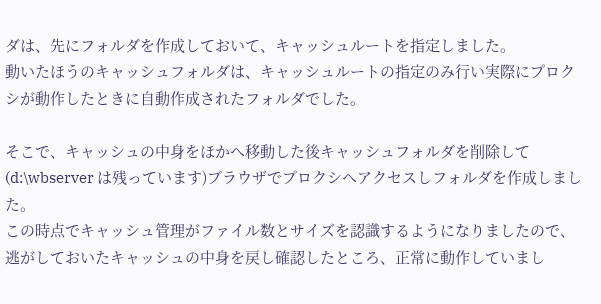ダは、先にフォルダを作成しておいて、キャッシュルートを指定しました。
動いたほうのキャッシュフォルダは、キャッシュルートの指定のみ行い実際にプロクシが動作したときに自動作成されたフォルダでした。

そこで、キャッシュの中身をほかへ移動した後キャッシュフォルダを削除して(d:\wbserver は残っています)ブラウザでプロクシへアクセスしフォルダを作成しました。
この時点でキャッシュ管理がファイル数とサイズを認識するようになりましたので、逃がしておいたキャッシュの中身を戻し確認したところ、正常に動作していまし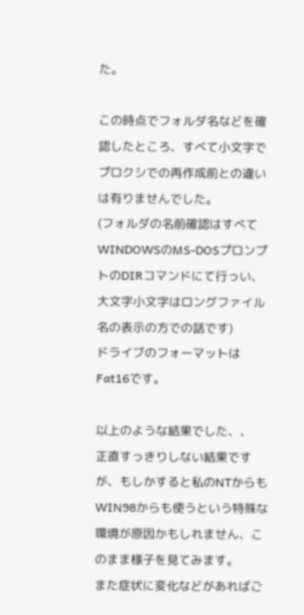た。

この時点でフォルダ名などを確認したところ、すべて小文字でプロクシでの再作成前との違いは有りませんでした。
(フォルダの名前確認はすべてWINDOWSのMS-DOSプロンプトのDIRコマンドにて行っい、大文字小文字はロングファイル名の表示の方での話です)
ドライブのフォーマットはFat16です。

以上のような結果でした、、
正直すっきりしない結果ですが、もしかすると私のNTからもWIN98からも使うという特殊な環境が原因かもしれません、このまま様子を見てみます。
また症状に変化などがあればご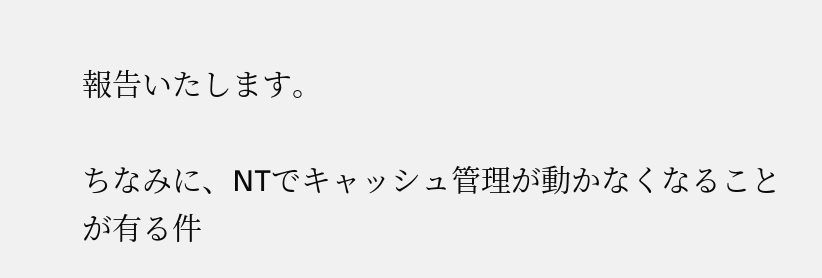報告いたします。

ちなみに、NTでキャッシュ管理が動かなくなることが有る件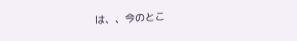は、、今のとこ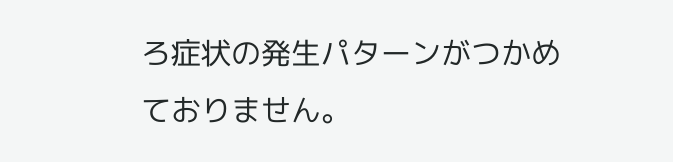ろ症状の発生パターンがつかめておりません。